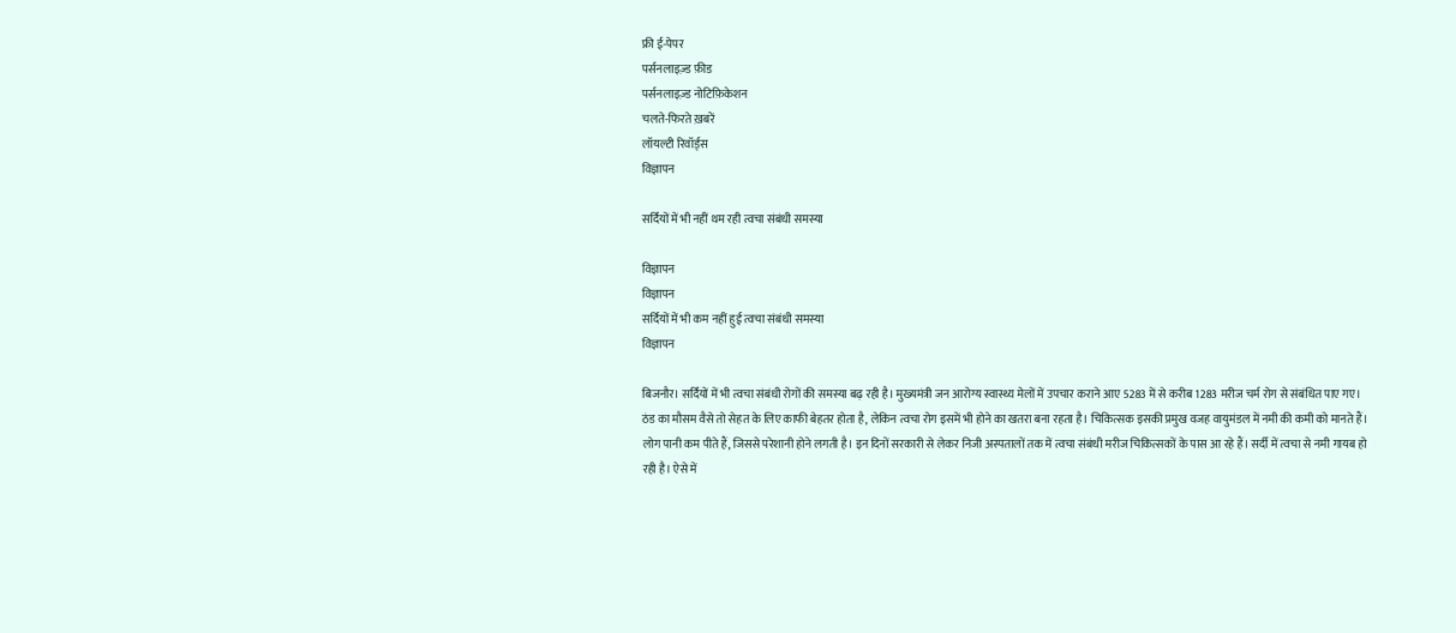फ्री ई-पेपर
पर्सनलाइज़्ड फ़ीड
पर्सनलाइज़्ड नोटिफ़िकेशन
चलते-फिरते ख़बरें
लॉयल्टी रिवॉर्ड्स
विज्ञापन

सर्दियों में भी नहीं थम रही त्वचा संबंधी समस्या

विज्ञापन
विज्ञापन
सर्दियों में भी कम नहीं हुई त्वचा संबंधी समस्या
विज्ञापन

बिजनौर। सर्दियों में भी त्वचा संबंधी रोगों की समस्या बढ़ रही है। मुख्यमंत्री जन आरोग्य स्वास्थ्य मेलों में उपचार कराने आए 5283 में से करीब 1283 मरीज चर्म रोग से संबंधित पाए गए।
ठंड का मौसम वैसे तो सेहत के लिए काफी बेहतर होता है, लेकिन त्वचा रोग इसमें भी होने का खतरा बना रहता है। चिकित्सक इसकी प्रमुख वजह वायुमंडल में नमी की कमी को मानते हैं। लोग पानी कम पीते हैं, जिससे परेशानी होने लगती है। इन दिनों सरकारी से लेकर निजी अस्पतालों तक में त्वचा संबंधी मरीज चिकित्सकों के पास आ रहे हैं। सर्दी में त्वचा से नमी गायब हो रही है। ऐसे में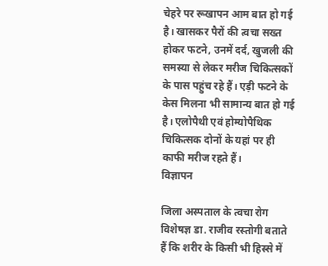चेहरे पर रूखापन आम बात हो गई है। खासकर पैरों की त्वचा सख्त होकर फटने, उनमें दर्द, खुजली की समस्या से लेकर मरीज चिकित्सकों के पास पहुंच रहे हैं। एड़ी फटने के केस मिलना भी सामान्य बात हो गई है। एलोपैथी एवं होम्योपैथिक चिकित्सक दोनों के यहां पर ही काफी मरीज रहते हैं।
विज्ञापन

जिला अस्पताल के त्वचा रोग विशेषज्ञ डा. राजीव रस्तोगी बताते हैं कि शरीर के किसी भी हिस्से में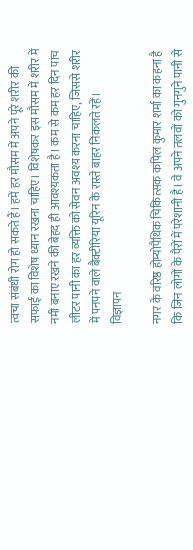त्वचा संबंधी रोग हो सकते हैं। हमें हर मौसम में अपने पूरे शरीर की सफाई का विशेष ध्यान रखना चाहिए। विशेषकर इस मौसम में शरीर में नमी बनाए रखने की बेहद ही आवश्यकता है। कम से कम हर दिन पांच लीटर पानी का हर व्यक्ति को सेवन अवश्य करना चाहिए, जिससे शरीर में पनपने वाले बैक्टीरिया यूरिन के रास्ते बाहर निकलते रहें।
विज्ञापन

नगर के वरिष्ठ होम्योपैथिक चिकित्सक कपिल कुमार शर्मा का कहना है कि जिन लोगों के पैरों में परेशानी है। वे अपने तलवों को गुनगुने पानी से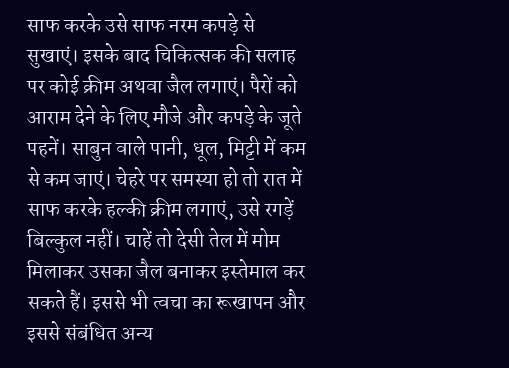साफ करके उसे साफ नरम कपड़े से सुखाएं। इसके बाद चिकित्सक की सलाह पर कोई क्रीम अथवा जैल लगाएं। पैरों को आराम देने के लिए मौजे और कपड़े के जूते पहनें। साबुन वाले पानी, धूल, मिट्टी में कम से कम जाएं। चेहरे पर समस्या हो तो रात में साफ करके हल्की क्रीम लगाएं, उसे रगड़ें बिल्कुल नहीं। चाहें तो देसी तेल में मोम मिलाकर उसका जैल बनाकर इस्तेमाल कर सकते हैं। इससे भी त्वचा का रूखापन और इससे संबंधित अन्य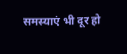समस्याएं भी दूर हो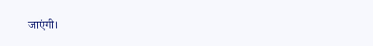जाएंगी।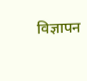विज्ञापन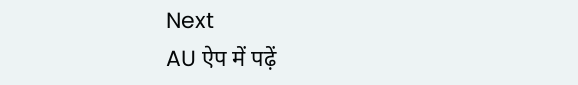Next
AU ऐप में पढ़ें